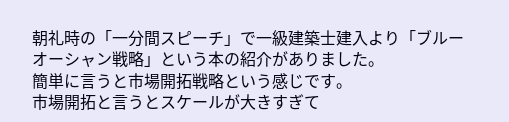朝礼時の「一分間スピーチ」で一級建築士建入より「ブルーオーシャン戦略」という本の紹介がありました。
簡単に言うと市場開拓戦略という感じです。
市場開拓と言うとスケールが大きすぎて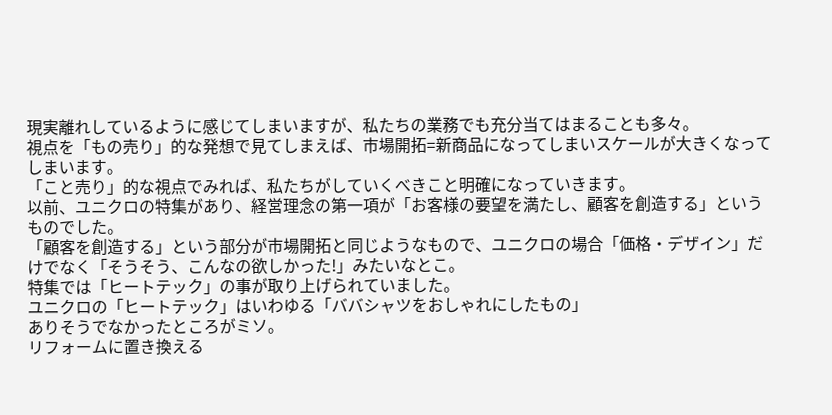現実離れしているように感じてしまいますが、私たちの業務でも充分当てはまることも多々。
視点を「もの売り」的な発想で見てしまえば、市場開拓=新商品になってしまいスケールが大きくなってしまいます。
「こと売り」的な視点でみれば、私たちがしていくべきこと明確になっていきます。
以前、ユニクロの特集があり、経営理念の第一項が「お客様の要望を満たし、顧客を創造する」というものでした。
「顧客を創造する」という部分が市場開拓と同じようなもので、ユニクロの場合「価格・デザイン」だけでなく「そうそう、こんなの欲しかった!」みたいなとこ。
特集では「ヒートテック」の事が取り上げられていました。
ユニクロの「ヒートテック」はいわゆる「ババシャツをおしゃれにしたもの」
ありそうでなかったところがミソ。
リフォームに置き換える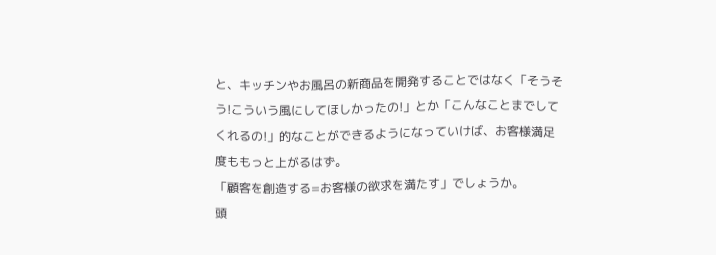と、キッチンやお風呂の新商品を開発することではなく「そうそう!こういう風にしてほしかったの!」とか「こんなことまでしてくれるの!」的なことができるようになっていけば、お客様満足度ももっと上がるはず。
「顧客を創造する=お客様の欲求を満たす」でしょうか。
頭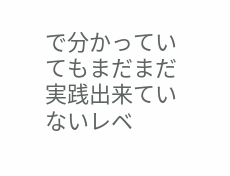で分かっていてもまだまだ実践出来ていないレベ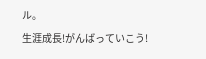ル。
生涯成長!がんばっていこう!